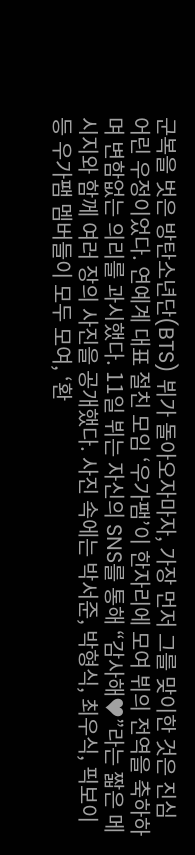군복을 벗은 방탄소년단(BTS) 뷔가 돌아오자마자, 가장 먼저 그를 맞이한 것은 진심 어린 우정이었다. 연예계 대표 절친 모임 ‘우가팸’이 한자리에 모여 뷔의 전역을 축하하며 변함없는 의리를 과시했다. 11일 뷔는 자신의 SNS를 통해 “감사해♥”라는 짧은 메시지와 함께 여러 장의 사진을 공개했다. 사진 속에는 박서준, 박형식, 최우식, 픽보이 등 우가팸 멤버들이 모두 모여, ‘환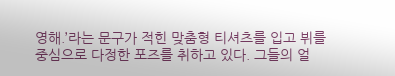영해.’라는 문구가 적힌 맞춤형 티셔츠를 입고 뷔를 중심으로 다정한 포즈를 취하고 있다. 그들의 얼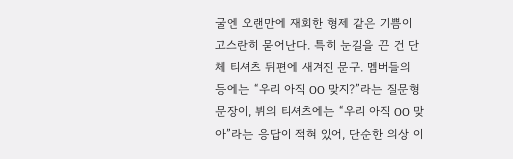굴엔 오랜만에 재회한 형제 같은 기쁨이 고스란히 묻어난다. 특히 눈길을 끈 건 단체 티셔츠 뒤편에 새겨진 문구. 멤버들의 등에는 “우리 아직 OO 맞지?”라는 질문형 문장이, 뷔의 티셔츠에는 “우리 아직 OO 맞아”라는 응답이 적혀 있어, 단순한 의상 이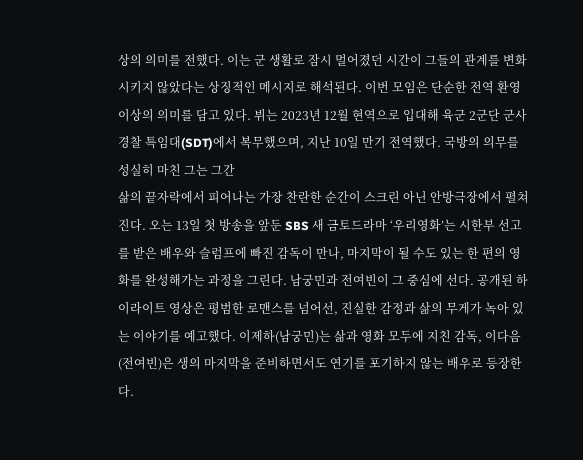상의 의미를 전했다. 이는 군 생활로 잠시 멀어졌던 시간이 그들의 관계를 변화시키지 않았다는 상징적인 메시지로 해석된다. 이번 모임은 단순한 전역 환영 이상의 의미를 담고 있다. 뷔는 2023년 12월 현역으로 입대해 육군 2군단 군사경찰 특임대(SDT)에서 복무했으며, 지난 10일 만기 전역했다. 국방의 의무를 성실히 마친 그는 그간
삶의 끝자락에서 피어나는 가장 찬란한 순간이 스크린 아닌 안방극장에서 펼쳐진다. 오는 13일 첫 방송을 앞둔 SBS 새 금토드라마 ‘우리영화’는 시한부 선고를 받은 배우와 슬럼프에 빠진 감독이 만나, 마지막이 될 수도 있는 한 편의 영화를 완성해가는 과정을 그린다. 남궁민과 전여빈이 그 중심에 선다. 공개된 하이라이트 영상은 평범한 로맨스를 넘어선, 진실한 감정과 삶의 무게가 녹아 있는 이야기를 예고했다. 이제하(남궁민)는 삶과 영화 모두에 지친 감독, 이다음(전여빈)은 생의 마지막을 준비하면서도 연기를 포기하지 않는 배우로 등장한다.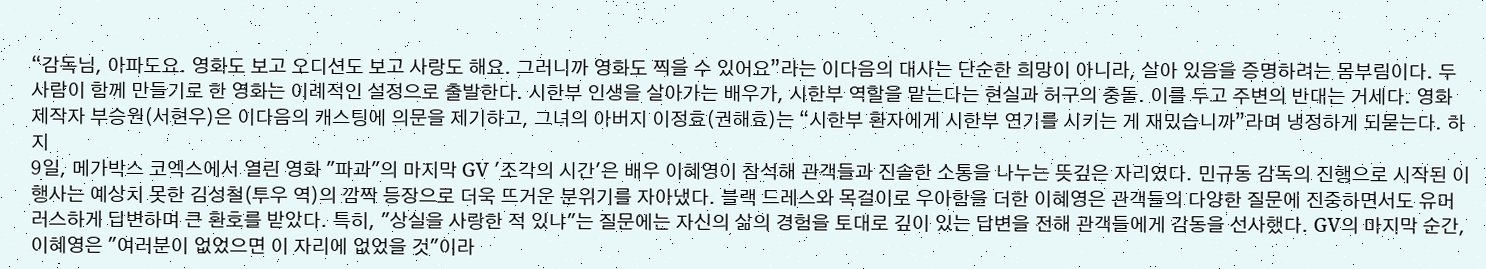“감독님, 아파도요. 영화도 보고 오디션도 보고 사랑도 해요. 그러니까 영화도 찍을 수 있어요”라는 이다음의 대사는 단순한 희망이 아니라, 살아 있음을 증명하려는 몸부림이다. 두 사람이 함께 만들기로 한 영화는 이례적인 설정으로 출발한다. 시한부 인생을 살아가는 배우가, 시한부 역할을 맡는다는 현실과 허구의 충돌. 이를 두고 주변의 반대는 거세다. 영화 제작자 부승원(서현우)은 이다음의 캐스팅에 의문을 제기하고, 그녀의 아버지 이정효(권해효)는 “시한부 환자에게 시한부 연기를 시키는 게 재밌습니까”라며 냉정하게 되묻는다. 하지
9일, 메가박스 코엑스에서 열린 영화 "파과"의 마지막 GV '조각의 시간'은 배우 이혜영이 참석해 관객들과 진솔한 소통을 나누는 뜻깊은 자리였다. 민규동 감독의 진행으로 시작된 이 행사는 예상치 못한 김성철(투우 역)의 깜짝 등장으로 더욱 뜨거운 분위기를 자아냈다. 블랙 드레스와 목걸이로 우아함을 더한 이혜영은 관객들의 다양한 질문에 진중하면서도 유머러스하게 답변하며 큰 환호를 받았다. 특히, "상실을 사랑한 적 있냐"는 질문에는 자신의 삶의 경험을 토대로 깊이 있는 답변을 전해 관객들에게 감동을 선사했다. GV의 마지막 순간, 이혜영은 "여러분이 없었으면 이 자리에 없었을 것"이라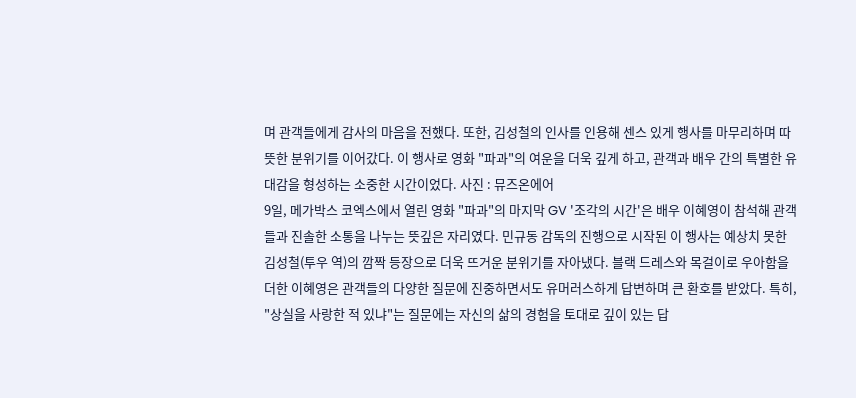며 관객들에게 감사의 마음을 전했다. 또한, 김성철의 인사를 인용해 센스 있게 행사를 마무리하며 따뜻한 분위기를 이어갔다. 이 행사로 영화 "파과"의 여운을 더욱 깊게 하고, 관객과 배우 간의 특별한 유대감을 형성하는 소중한 시간이었다. 사진 : 뮤즈온에어
9일, 메가박스 코엑스에서 열린 영화 "파과"의 마지막 GV '조각의 시간'은 배우 이혜영이 참석해 관객들과 진솔한 소통을 나누는 뜻깊은 자리였다. 민규동 감독의 진행으로 시작된 이 행사는 예상치 못한 김성철(투우 역)의 깜짝 등장으로 더욱 뜨거운 분위기를 자아냈다. 블랙 드레스와 목걸이로 우아함을 더한 이혜영은 관객들의 다양한 질문에 진중하면서도 유머러스하게 답변하며 큰 환호를 받았다. 특히, "상실을 사랑한 적 있냐"는 질문에는 자신의 삶의 경험을 토대로 깊이 있는 답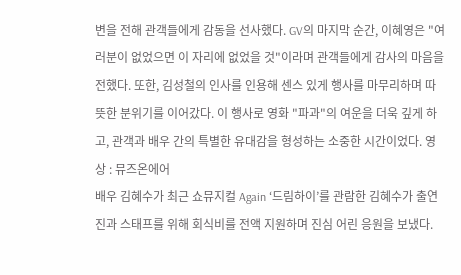변을 전해 관객들에게 감동을 선사했다. GV의 마지막 순간, 이혜영은 "여러분이 없었으면 이 자리에 없었을 것"이라며 관객들에게 감사의 마음을 전했다. 또한, 김성철의 인사를 인용해 센스 있게 행사를 마무리하며 따뜻한 분위기를 이어갔다. 이 행사로 영화 "파과"의 여운을 더욱 깊게 하고, 관객과 배우 간의 특별한 유대감을 형성하는 소중한 시간이었다. 영상 : 뮤즈온에어
배우 김혜수가 최근 쇼뮤지컬 Again ‘드림하이’를 관람한 김혜수가 출연진과 스태프를 위해 회식비를 전액 지원하며 진심 어린 응원을 보냈다.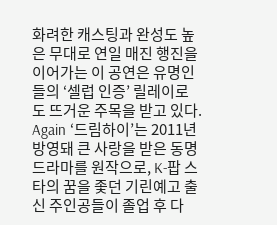화려한 캐스팅과 완성도 높은 무대로 연일 매진 행진을 이어가는 이 공연은 유명인들의 ‘셀럽 인증’ 릴레이로도 뜨거운 주목을 받고 있다. Again ‘드림하이’는 2011년 방영돼 큰 사랑을 받은 동명 드라마를 원작으로, K-팝 스타의 꿈을 좇던 기린예고 출신 주인공들이 졸업 후 다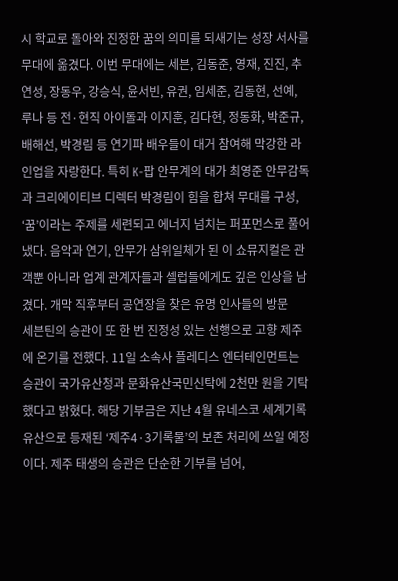시 학교로 돌아와 진정한 꿈의 의미를 되새기는 성장 서사를 무대에 옮겼다. 이번 무대에는 세븐, 김동준, 영재, 진진, 추연성, 장동우, 강승식, 윤서빈, 유권, 임세준, 김동현, 선예, 루나 등 전·현직 아이돌과 이지훈, 김다현, 정동화, 박준규, 배해선, 박경림 등 연기파 배우들이 대거 참여해 막강한 라인업을 자랑한다. 특히 K-팝 안무계의 대가 최영준 안무감독과 크리에이티브 디렉터 박경림이 힘을 합쳐 무대를 구성, ‘꿈’이라는 주제를 세련되고 에너지 넘치는 퍼포먼스로 풀어냈다. 음악과 연기, 안무가 삼위일체가 된 이 쇼뮤지컬은 관객뿐 아니라 업계 관계자들과 셀럽들에게도 깊은 인상을 남겼다. 개막 직후부터 공연장을 찾은 유명 인사들의 방문
세븐틴의 승관이 또 한 번 진정성 있는 선행으로 고향 제주에 온기를 전했다. 11일 소속사 플레디스 엔터테인먼트는 승관이 국가유산청과 문화유산국민신탁에 2천만 원을 기탁했다고 밝혔다. 해당 기부금은 지난 4월 유네스코 세계기록유산으로 등재된 ‘제주4·3기록물’의 보존 처리에 쓰일 예정이다. 제주 태생의 승관은 단순한 기부를 넘어,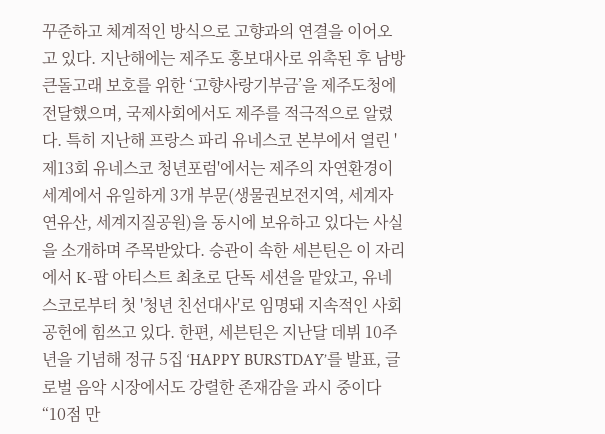꾸준하고 체계적인 방식으로 고향과의 연결을 이어오고 있다. 지난해에는 제주도 홍보대사로 위촉된 후 남방큰돌고래 보호를 위한 ‘고향사랑기부금’을 제주도청에 전달했으며, 국제사회에서도 제주를 적극적으로 알렸다. 특히 지난해 프랑스 파리 유네스코 본부에서 열린 '제13회 유네스코 청년포럼'에서는 제주의 자연환경이 세계에서 유일하게 3개 부문(생물권보전지역, 세계자연유산, 세계지질공원)을 동시에 보유하고 있다는 사실을 소개하며 주목받았다. 승관이 속한 세븐틴은 이 자리에서 K-팝 아티스트 최초로 단독 세션을 맡았고, 유네스코로부터 첫 '청년 친선대사'로 임명돼 지속적인 사회공헌에 힘쓰고 있다. 한편, 세븐틴은 지난달 데뷔 10주년을 기념해 정규 5집 ‘HAPPY BURSTDAY’를 발표, 글로벌 음악 시장에서도 강렬한 존재감을 과시 중이다
“10점 만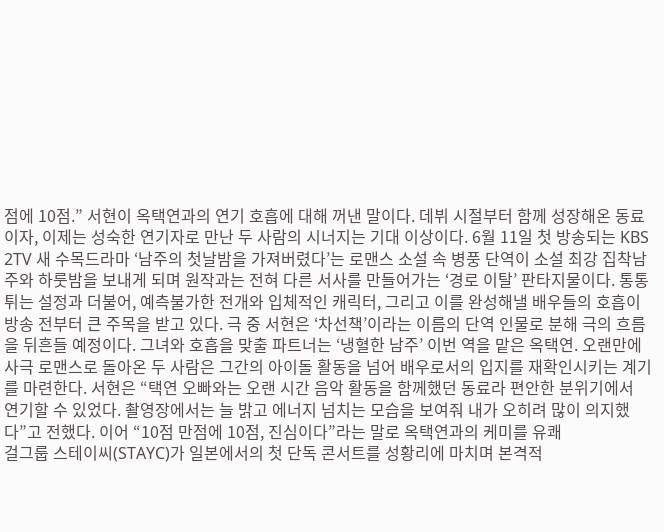점에 10점.” 서현이 옥택연과의 연기 호흡에 대해 꺼낸 말이다. 데뷔 시절부터 함께 성장해온 동료이자, 이제는 성숙한 연기자로 만난 두 사람의 시너지는 기대 이상이다. 6월 11일 첫 방송되는 KBS 2TV 새 수목드라마 ‘남주의 첫날밤을 가져버렸다’는 로맨스 소설 속 병풍 단역이 소설 최강 집착남주와 하룻밤을 보내게 되며 원작과는 전혀 다른 서사를 만들어가는 ‘경로 이탈’ 판타지물이다. 통통 튀는 설정과 더불어, 예측불가한 전개와 입체적인 캐릭터, 그리고 이를 완성해낼 배우들의 호흡이 방송 전부터 큰 주목을 받고 있다. 극 중 서현은 ‘차선책’이라는 이름의 단역 인물로 분해 극의 흐름을 뒤흔들 예정이다. 그녀와 호흡을 맞출 파트너는 ‘냉혈한 남주’ 이번 역을 맡은 옥택연. 오랜만에 사극 로맨스로 돌아온 두 사람은 그간의 아이돌 활동을 넘어 배우로서의 입지를 재확인시키는 계기를 마련한다. 서현은 “택연 오빠와는 오랜 시간 음악 활동을 함께했던 동료라 편안한 분위기에서 연기할 수 있었다. 촬영장에서는 늘 밝고 에너지 넘치는 모습을 보여줘 내가 오히려 많이 의지했다”고 전했다. 이어 “10점 만점에 10점, 진심이다”라는 말로 옥택연과의 케미를 유쾌
걸그룹 스테이씨(STAYC)가 일본에서의 첫 단독 콘서트를 성황리에 마치며 본격적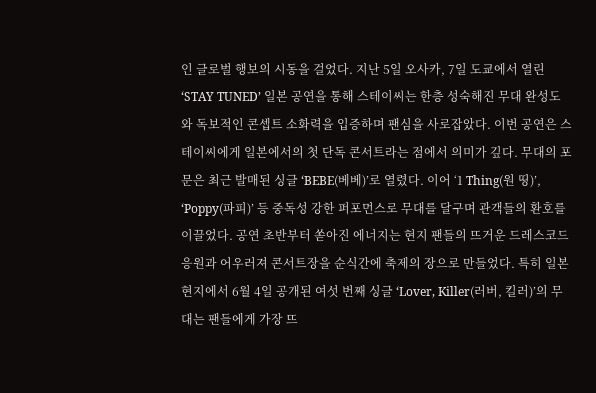인 글로벌 행보의 시동을 걸었다. 지난 5일 오사카, 7일 도쿄에서 열린 ‘STAY TUNED’ 일본 공연을 통해 스테이씨는 한층 성숙해진 무대 완성도와 독보적인 콘셉트 소화력을 입증하며 팬심을 사로잡았다. 이번 공연은 스테이씨에게 일본에서의 첫 단독 콘서트라는 점에서 의미가 깊다. 무대의 포문은 최근 발매된 싱글 ‘BEBE(베베)’로 열렸다. 이어 ‘1 Thing(원 띵)’, ‘Poppy(파피)’ 등 중독성 강한 퍼포먼스로 무대를 달구며 관객들의 환호를 이끌었다. 공연 초반부터 쏟아진 에너지는 현지 팬들의 뜨거운 드레스코드 응원과 어우러져 콘서트장을 순식간에 축제의 장으로 만들었다. 특히 일본 현지에서 6월 4일 공개된 여섯 번째 싱글 ‘Lover, Killer(러버, 킬러)’의 무대는 팬들에게 가장 뜨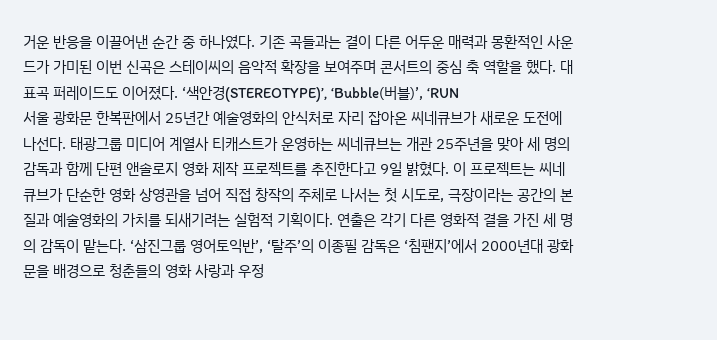거운 반응을 이끌어낸 순간 중 하나였다. 기존 곡들과는 결이 다른 어두운 매력과 몽환적인 사운드가 가미된 이번 신곡은 스테이씨의 음악적 확장을 보여주며 콘서트의 중심 축 역할을 했다. 대표곡 퍼레이드도 이어졌다. ‘색안경(STEREOTYPE)’, ‘Bubble(버블)’, ‘RUN
서울 광화문 한복판에서 25년간 예술영화의 안식처로 자리 잡아온 씨네큐브가 새로운 도전에 나선다. 태광그룹 미디어 계열사 티캐스트가 운영하는 씨네큐브는 개관 25주년을 맞아 세 명의 감독과 함께 단편 앤솔로지 영화 제작 프로젝트를 추진한다고 9일 밝혔다. 이 프로젝트는 씨네큐브가 단순한 영화 상영관을 넘어 직접 창작의 주체로 나서는 첫 시도로, 극장이라는 공간의 본질과 예술영화의 가치를 되새기려는 실험적 기획이다. 연출은 각기 다른 영화적 결을 가진 세 명의 감독이 맡는다. ‘삼진그룹 영어토익반’, ‘탈주’의 이종필 감독은 ‘침팬지’에서 2000년대 광화문을 배경으로 청춘들의 영화 사랑과 우정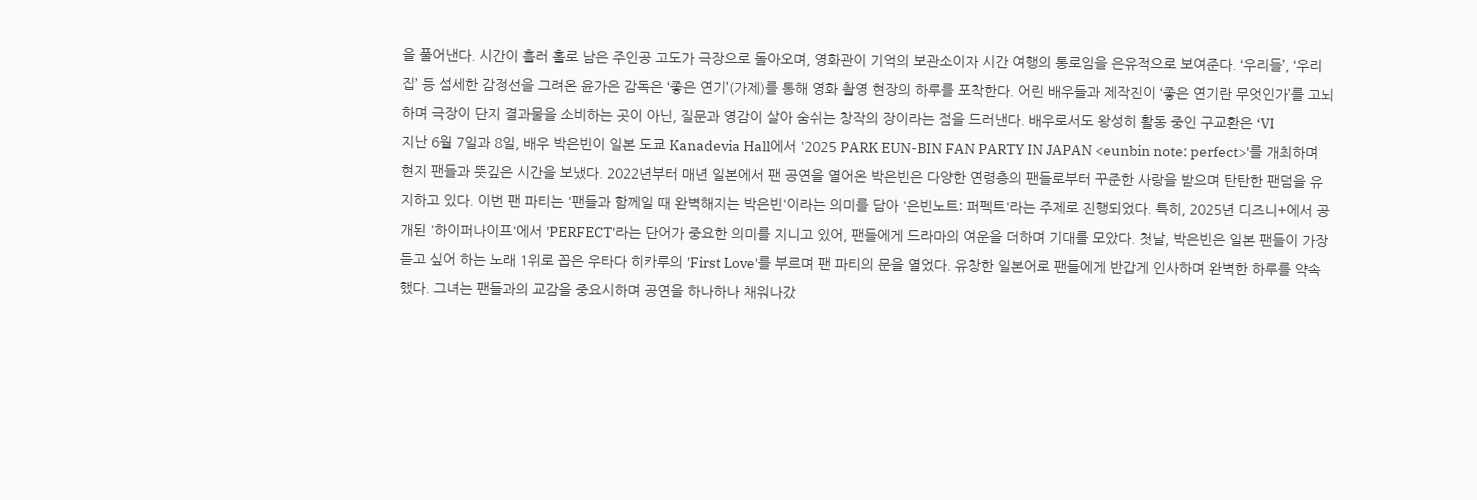을 풀어낸다. 시간이 흘러 홀로 남은 주인공 고도가 극장으로 돌아오며, 영화관이 기억의 보관소이자 시간 여행의 통로임을 은유적으로 보여준다. ‘우리들’, ‘우리집’ 등 섬세한 감정선을 그려온 윤가은 감독은 ‘좋은 연기’(가제)를 통해 영화 촬영 현장의 하루를 포착한다. 어린 배우들과 제작진이 ‘좋은 연기란 무엇인가’를 고뇌하며 극장이 단지 결과물을 소비하는 곳이 아닌, 질문과 영감이 살아 숨쉬는 창작의 장이라는 점을 드러낸다. 배우로서도 왕성히 활동 중인 구교환은 ‘VI
지난 6월 7일과 8일, 배우 박은빈이 일본 도쿄 Kanadevia Hall에서 '2025 PARK EUN-BIN FAN PARTY IN JAPAN <eunbin note: perfect>'를 개최하며 현지 팬들과 뜻깊은 시간을 보냈다. 2022년부터 매년 일본에서 팬 공연을 열어온 박은빈은 다양한 연령층의 팬들로부터 꾸준한 사랑을 받으며 탄탄한 팬덤을 유지하고 있다. 이번 팬 파티는 '팬들과 함께일 때 완벽해지는 박은빈'이라는 의미를 담아 '은빈노트: 퍼펙트'라는 주제로 진행되었다. 특히, 2025년 디즈니+에서 공개된 '하이퍼나이프'에서 'PERFECT'라는 단어가 중요한 의미를 지니고 있어, 팬들에게 드라마의 여운을 더하며 기대를 모았다. 첫날, 박은빈은 일본 팬들이 가장 듣고 싶어 하는 노래 1위로 꼽은 우타다 히카루의 'First Love'를 부르며 팬 파티의 문을 열었다. 유창한 일본어로 팬들에게 반갑게 인사하며 완벽한 하루를 약속했다. 그녀는 팬들과의 교감을 중요시하며 공연을 하나하나 채워나갔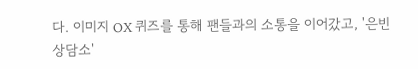다. 이미지 OX 퀴즈를 통해 팬들과의 소통을 이어갔고, '은빈 상담소'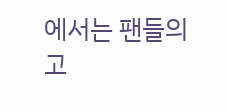에서는 팬들의 고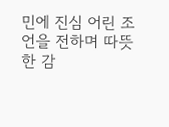민에 진심 어린 조언을 전하며 따뜻한 감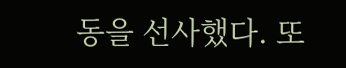동을 선사했다. 또